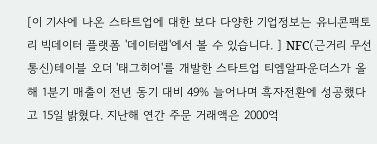[이 기사에 나온 스타트업에 대한 보다 다양한 기업정보는 유니콘팩토리 빅데이터 플랫폼 '데이터랩'에서 볼 수 있습니다. ] NFC(근거리 무선통신)테이블 오더 '태그히어'를 개발한 스타트업 티엠알파운더스가 올해 1분기 매출이 전년 동기 대비 49% 늘어나며 흑자전환에 성공했다고 15일 밝혔다. 지난해 연간 주문 거래액은 2000억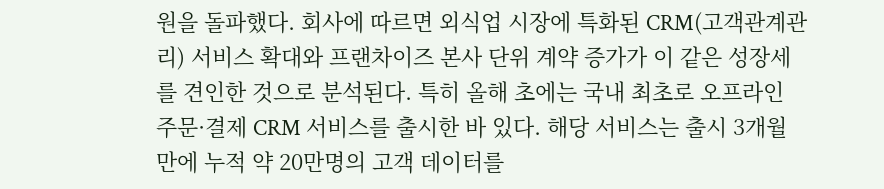원을 돌파했다. 회사에 따르면 외식업 시장에 특화된 CRM(고객관계관리) 서비스 확대와 프랜차이즈 본사 단위 계약 증가가 이 같은 성장세를 견인한 것으로 분석된다. 특히 올해 초에는 국내 최초로 오프라인 주문·결제 CRM 서비스를 출시한 바 있다. 해당 서비스는 출시 3개월 만에 누적 약 20만명의 고객 데이터를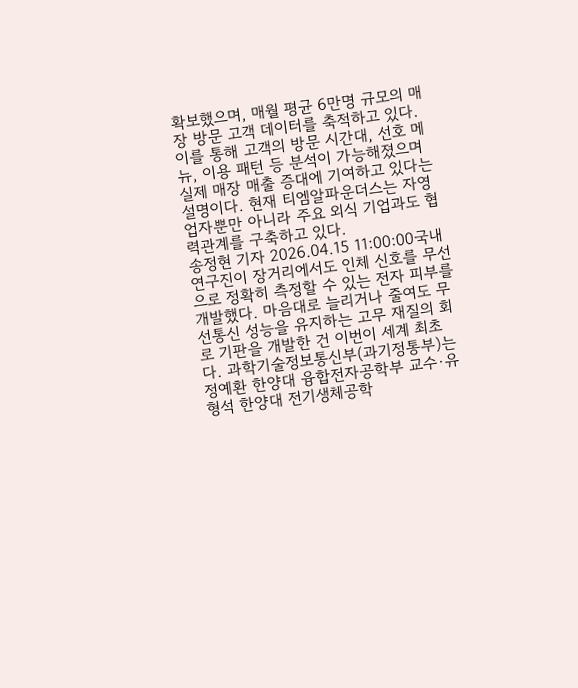확보했으며, 매월 평균 6만명 규모의 매장 방문 고객 데이터를 축적하고 있다. 이를 통해 고객의 방문 시간대, 선호 메뉴, 이용 패턴 등 분석이 가능해졌으며 실제 매장 매출 증대에 기여하고 있다는 설명이다. 현재 티엠알파운더스는 자영업자뿐만 아니라 주요 외식 기업과도 협력관계를 구축하고 있다.
송정현 기자 2026.04.15 11:00:00국내 연구진이 장거리에서도 인체 신호를 무선으로 정확히 측정할 수 있는 전자 피부를 개발했다. 마음대로 늘리거나 줄여도 무선통신 성능을 유지하는 고무 재질의 회로 기판을 개발한 건 이번이 세계 최초다. 과학기술정보통신부(과기정통부)는 정예환 한양대 융합전자공학부 교수·유형석 한양대 전기생체공학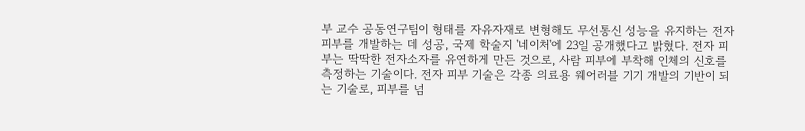부 교수 공동연구팀이 형태를 자유자재로 변형해도 무선통신 성능을 유지하는 전자 피부를 개발하는 데 성공, 국제 학술지 '네이처'에 23일 공개했다고 밝혔다. 전자 피부는 딱딱한 전자소자를 유연하게 만든 것으로, 사람 피부에 부착해 인체의 신호를 측정하는 기술이다. 전자 피부 기술은 각종 의료용 웨어러블 기기 개발의 기반이 되는 기술로, 피부를 넘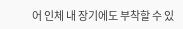어 인체 내 장기에도 부착할 수 있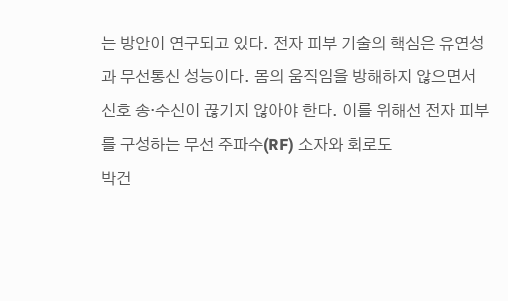는 방안이 연구되고 있다. 전자 피부 기술의 핵심은 유연성과 무선통신 성능이다. 몸의 움직임을 방해하지 않으면서 신호 송·수신이 끊기지 않아야 한다. 이를 위해선 전자 피부를 구성하는 무선 주파수(RF) 소자와 회로도
박건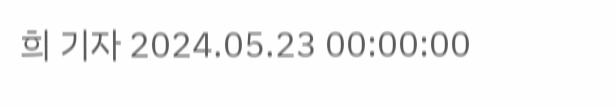희 기자 2024.05.23 00:00:00